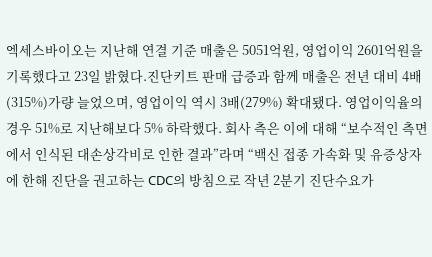엑세스바이오는 지난해 연결 기준 매출은 5051억원, 영업이익 2601억원을 기록했다고 23일 밝혔다.진단키트 판매 급증과 함께 매출은 전년 대비 4배(315%)가량 늘었으며, 영업이익 역시 3배(279%) 확대됐다. 영업이익율의 경우 51%로 지난해보다 5% 하락했다. 회사 측은 이에 대해 “보수적인 측면에서 인식된 대손상각비로 인한 결과”라며 “백신 접종 가속화 및 유증상자에 한해 진단을 권고하는 CDC의 방침으로 작년 2분기 진단수요가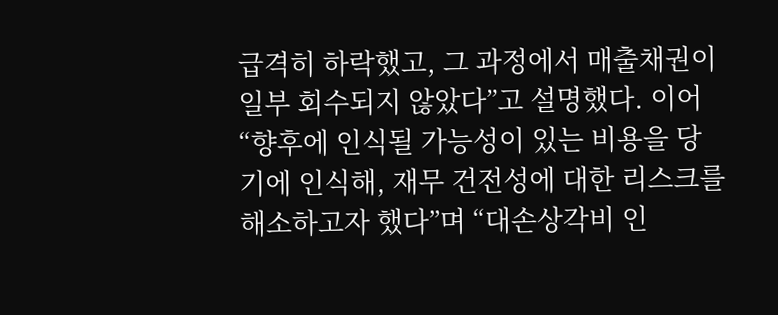급격히 하락했고, 그 과정에서 매출채권이 일부 회수되지 않았다”고 설명했다. 이어 “향후에 인식될 가능성이 있는 비용을 당기에 인식해, 재무 건전성에 대한 리스크를 해소하고자 했다”며 “대손상각비 인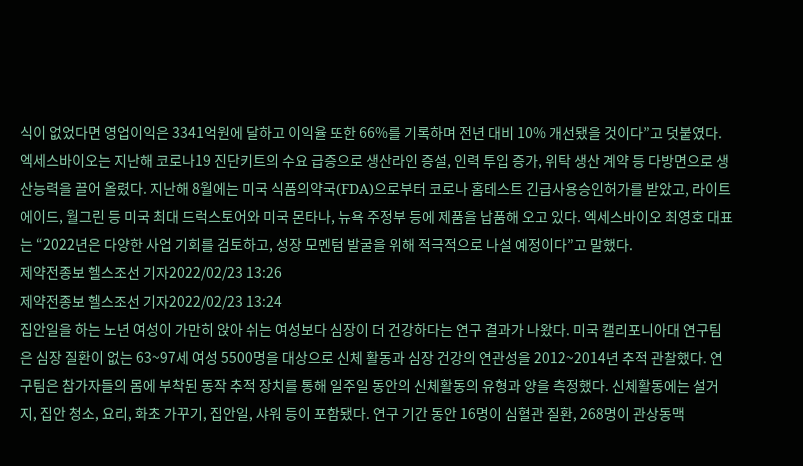식이 없었다면 영업이익은 3341억원에 달하고 이익율 또한 66%를 기록하며 전년 대비 10% 개선됐을 것이다”고 덧붙였다.엑세스바이오는 지난해 코로나19 진단키트의 수요 급증으로 생산라인 증설, 인력 투입 증가, 위탁 생산 계약 등 다방면으로 생산능력을 끌어 올렸다. 지난해 8월에는 미국 식품의약국(FDA)으로부터 코로나 홈테스트 긴급사용승인허가를 받았고, 라이트 에이드, 월그린 등 미국 최대 드럭스토어와 미국 몬타나, 뉴욕 주정부 등에 제품을 납품해 오고 있다. 엑세스바이오 최영호 대표는 “2022년은 다양한 사업 기회를 검토하고, 성장 모멘텀 발굴을 위해 적극적으로 나설 예정이다”고 말했다.
제약전종보 헬스조선 기자2022/02/23 13:26
제약전종보 헬스조선 기자2022/02/23 13:24
집안일을 하는 노년 여성이 가만히 앉아 쉬는 여성보다 심장이 더 건강하다는 연구 결과가 나왔다. 미국 캘리포니아대 연구팀은 심장 질환이 없는 63~97세 여성 5500명을 대상으로 신체 활동과 심장 건강의 연관성을 2012~2014년 추적 관찰했다. 연구팀은 참가자들의 몸에 부착된 동작 추적 장치를 통해 일주일 동안의 신체활동의 유형과 양을 측정했다. 신체활동에는 설거지, 집안 청소, 요리, 화초 가꾸기, 집안일, 샤워 등이 포함됐다. 연구 기간 동안 16명이 심혈관 질환, 268명이 관상동맥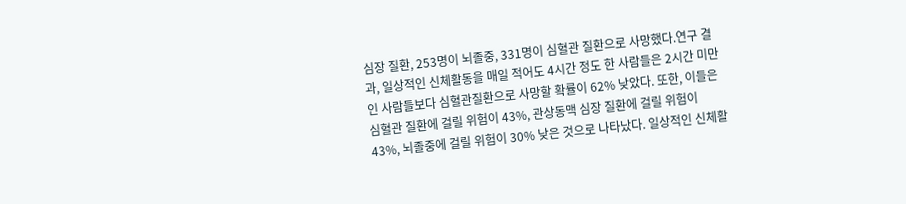심장 질환, 253명이 뇌졸중, 331명이 심혈관 질환으로 사망했다.연구 결과, 일상적인 신체활동을 매일 적어도 4시간 정도 한 사람들은 2시간 미만인 사람들보다 심혈관질환으로 사망할 확률이 62% 낮았다. 또한, 이들은 심혈관 질환에 걸릴 위험이 43%, 관상동맥 심장 질환에 걸릴 위험이 43%, 뇌졸중에 걸릴 위험이 30% 낮은 것으로 나타났다. 일상적인 신체활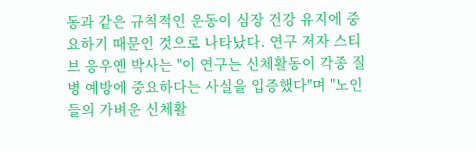동과 같은 규칙적인 운동이 심장 건강 유지에 중요하기 때문인 것으로 나타났다. 연구 저자 스티브 응우옌 박사는 "이 연구는 신체활동이 각종 질병 예방에 중요하다는 사실을 입증했다"며 "노인들의 가벼운 신체활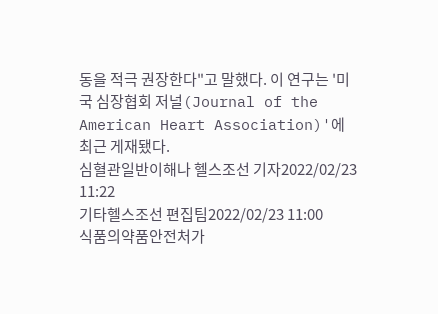동을 적극 권장한다"고 말했다. 이 연구는 '미국 심장협회 저널(Journal of the American Heart Association)'에 최근 게재됐다.
심혈관일반이해나 헬스조선 기자2022/02/23 11:22
기타헬스조선 편집팀2022/02/23 11:00
식품의약품안전처가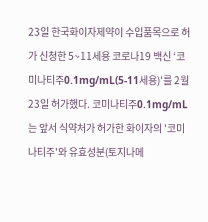23일 한국화이자제약이 수입품목으로 허가 신청한 5~11세용 코로나19 백신 ‘코미나티주0.1mg/mL(5-11세용)'를 2월 23일 허가했다. 코미나티주0.1mg/mL는 앞서 식약처가 허가한 화이자의 '코미나티주'와 유효성분(토지나메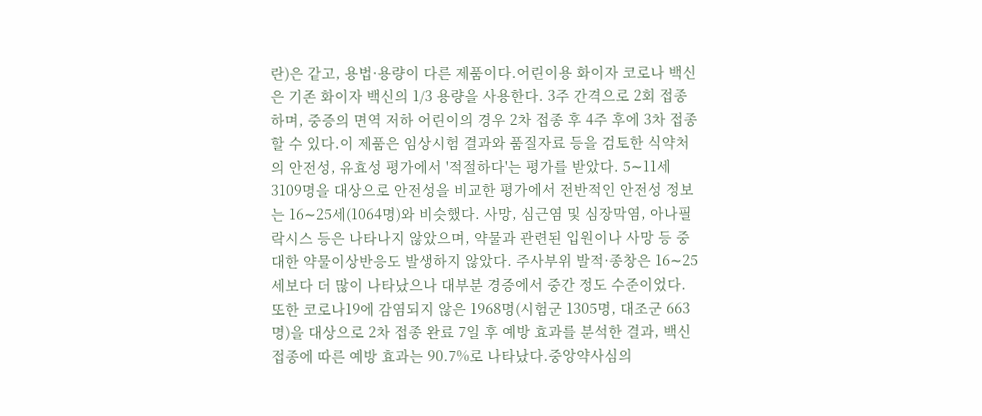란)은 같고, 용법·용량이 다른 제품이다.어린이용 화이자 코로나 백신은 기존 화이자 백신의 1/3 용량을 사용한다. 3주 간격으로 2회 접종하며, 중증의 면역 저하 어린이의 경우 2차 접종 후 4주 후에 3차 접종할 수 있다.이 제품은 임상시험 결과와 품질자료 등을 검토한 식약처의 안전성, 유효성 평가에서 '적절하다'는 평가를 받았다. 5∼11세 3109명을 대상으로 안전성을 비교한 평가에서 전반적인 안전성 정보는 16∼25세(1064명)와 비슷했다. 사망, 심근염 및 심장막염, 아나필락시스 등은 나타나지 않았으며, 약물과 관련된 입원이나 사망 등 중대한 약물이상반응도 발생하지 않았다. 주사부위 발적·종창은 16∼25세보다 더 많이 나타났으나 대부분 경증에서 중간 정도 수준이었다.또한 코로나19에 감염되지 않은 1968명(시험군 1305명, 대조군 663명)을 대상으로 2차 접종 완료 7일 후 예방 효과를 분석한 결과, 백신 접종에 따른 예방 효과는 90.7%로 나타났다.중앙약사심의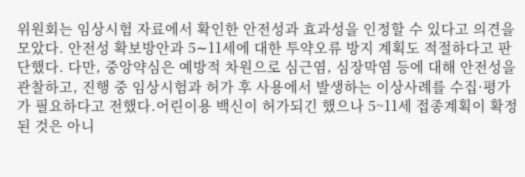위원회는 임상시험 자료에서 확인한 안전성과 효과성을 인정할 수 있다고 의견을 모았다. 안전성 확보방안과 5∼11세에 대한 투약오류 방지 계획도 적절하다고 판단했다. 다만, 중앙약심은 예방적 차원으로 심근염, 심장막염 등에 대해 안전성을 관찰하고, 진행 중 임상시험과 허가 후 사용에서 발생하는 이상사례를 수집·평가가 필요하다고 전했다.어린이용 백신이 허가되긴 했으나 5~11세 접종계획이 확정된 것은 아니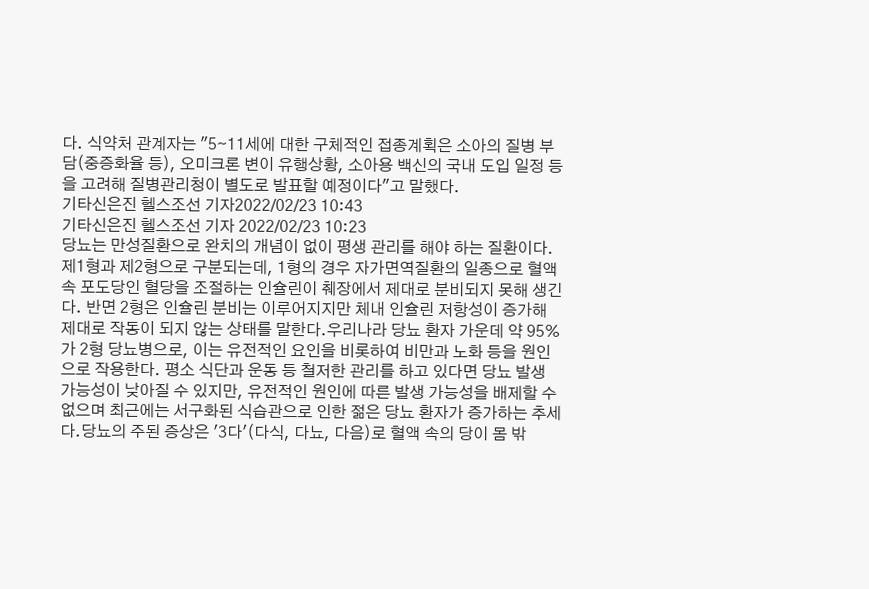다. 식약처 관계자는 "5∼11세에 대한 구체적인 접종계획은 소아의 질병 부담(중증화율 등), 오미크론 변이 유행상황, 소아용 백신의 국내 도입 일정 등을 고려해 질병관리청이 별도로 발표할 예정이다"고 말했다.
기타신은진 헬스조선 기자2022/02/23 10:43
기타신은진 헬스조선 기자 2022/02/23 10:23
당뇨는 만성질환으로 완치의 개념이 없이 평생 관리를 해야 하는 질환이다. 제1형과 제2형으로 구분되는데, 1형의 경우 자가면역질환의 일종으로 혈액 속 포도당인 혈당을 조절하는 인슐린이 췌장에서 제대로 분비되지 못해 생긴다. 반면 2형은 인슐린 분비는 이루어지지만 체내 인슐린 저항성이 증가해 제대로 작동이 되지 않는 상태를 말한다.우리나라 당뇨 환자 가운데 약 95%가 2형 당뇨병으로, 이는 유전적인 요인을 비롯하여 비만과 노화 등을 원인으로 작용한다. 평소 식단과 운동 등 철저한 관리를 하고 있다면 당뇨 발생 가능성이 낮아질 수 있지만, 유전적인 원인에 따른 발생 가능성을 배제할 수 없으며 최근에는 서구화된 식습관으로 인한 젊은 당뇨 환자가 증가하는 추세다.당뇨의 주된 증상은 '3다'(다식, 다뇨, 다음)로 혈액 속의 당이 몸 밖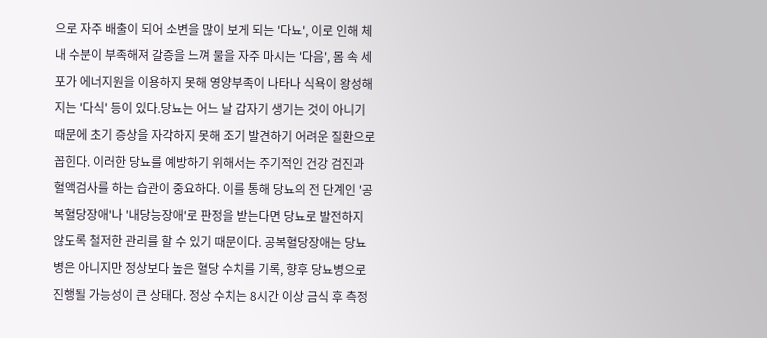으로 자주 배출이 되어 소변을 많이 보게 되는 '다뇨', 이로 인해 체내 수분이 부족해져 갈증을 느껴 물을 자주 마시는 '다음', 몸 속 세포가 에너지원을 이용하지 못해 영양부족이 나타나 식욕이 왕성해지는 '다식' 등이 있다.당뇨는 어느 날 갑자기 생기는 것이 아니기 때문에 초기 증상을 자각하지 못해 조기 발견하기 어려운 질환으로 꼽힌다. 이러한 당뇨를 예방하기 위해서는 주기적인 건강 검진과 혈액검사를 하는 습관이 중요하다. 이를 통해 당뇨의 전 단계인 '공복혈당장애'나 '내당능장애'로 판정을 받는다면 당뇨로 발전하지 않도록 철저한 관리를 할 수 있기 때문이다. 공복혈당장애는 당뇨병은 아니지만 정상보다 높은 혈당 수치를 기록, 향후 당뇨병으로 진행될 가능성이 큰 상태다. 정상 수치는 8시간 이상 금식 후 측정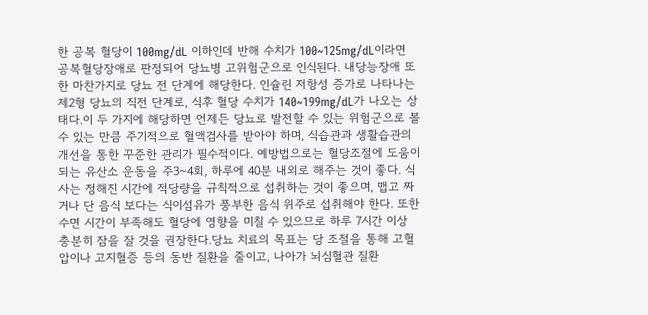한 공복 혈당이 100mg/dL 이하인데 반해 수치가 100~125mg/dL이라면 공복혈당장애로 판정되어 당뇨병 고위험군으로 인식된다. 내당능장애 또한 마찬가지로 당뇨 전 단계에 해당한다. 인슐린 저항성 증가로 나타나는 제2형 당뇨의 직전 단계로, 식후 혈당 수치가 140~199mg/dL가 나오는 상태다.이 두 가지에 해당하면 언제든 당뇨로 발전할 수 있는 위험군으로 볼 수 있는 만큼 주기적으로 혈액검사를 받아야 하며, 식습관과 생활습관의 개선을 통한 꾸준한 관리가 필수적이다. 예방법으로는 혈당조절에 도움이 되는 유산소 운동을 주3~4회, 하루에 40분 내외로 해주는 것이 좋다. 식사는 정해진 시간에 적당량을 규칙적으로 섭취하는 것이 좋으며, 맵고 짜거나 단 음식 보다는 식이섬유가 풍부한 음식 위주로 섭취해야 한다. 또한 수면 시간이 부족해도 혈당에 영향을 미칠 수 있으므로 하루 7시간 이상 충분히 잠을 잘 것을 권장한다.당뇨 치료의 목표는 당 조절을 통해 고혈압이나 고지혈증 등의 동반 질환을 줄이고, 나아가 뇌심혈관 질환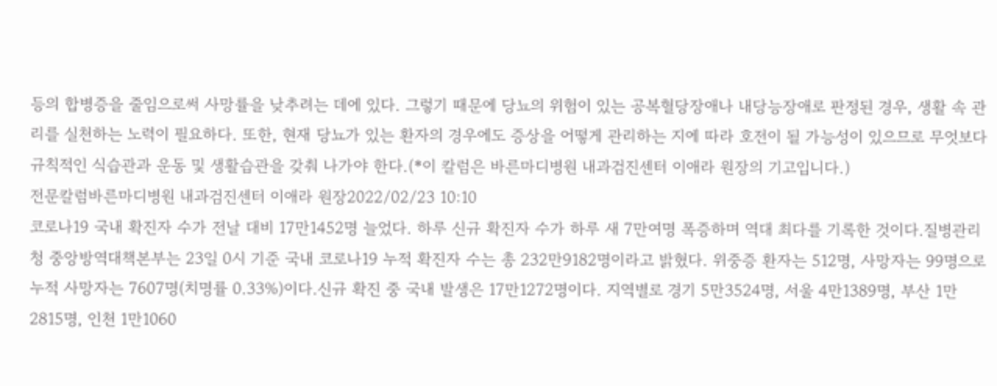등의 합병증을 줄임으로써 사망률을 낮추려는 데에 있다. 그렇기 때문에 당뇨의 위험이 있는 공복혈당장애나 내당능장애로 판정된 경우, 생활 속 관리를 실천하는 노력이 필요하다. 또한, 현재 당뇨가 있는 환자의 경우에도 증상을 어떻게 관리하는 지에 따라 호전이 될 가능성이 있으므로 무엇보다 규칙적인 식습관과 운동 및 생활습관을 갖춰 나가야 한다.(*이 칼럼은 바른마디병원 내과검진센터 이애라 원장의 기고입니다.)
전문칼럼바른마디병원 내과검진센터 이애라 원장2022/02/23 10:10
코로나19 국내 확진자 수가 전날 대비 17만1452명 늘었다. 하루 신규 확진자 수가 하루 새 7만여명 폭증하며 역대 최다를 기록한 것이다.질병관리청 중앙방역대책본부는 23일 0시 기준 국내 코로나19 누적 확진자 수는 총 232만9182명이라고 밝혔다. 위중증 환자는 512명, 사망자는 99명으로 누적 사망자는 7607명(치명률 0.33%)이다.신규 확진 중 국내 발생은 17만1272명이다. 지역별로 경기 5만3524명, 서울 4만1389명, 부산 1만2815명, 인천 1만1060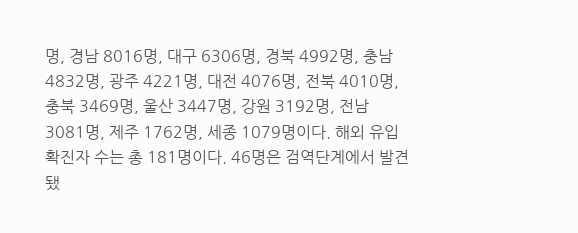명, 경남 8016명, 대구 6306명, 경북 4992명, 충남 4832명, 광주 4221명, 대전 4076명, 전북 4010명, 충북 3469명, 울산 3447명, 강원 3192명, 전남 3081명, 제주 1762명, 세종 1079명이다. 해외 유입 확진자 수는 총 181명이다. 46명은 검역단계에서 발견됐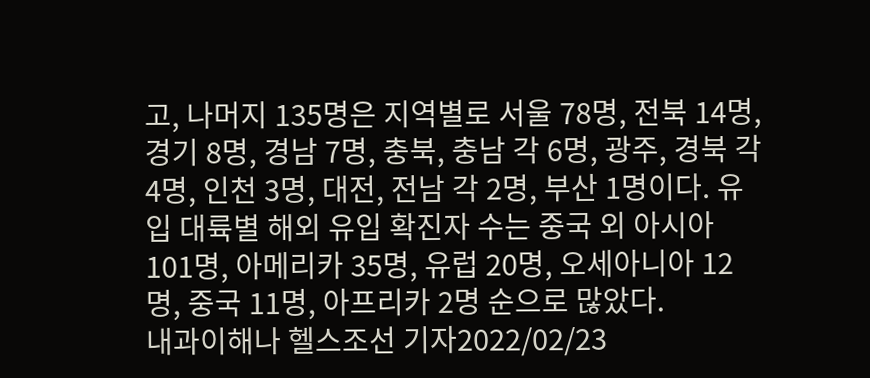고, 나머지 135명은 지역별로 서울 78명, 전북 14명, 경기 8명, 경남 7명, 충북, 충남 각 6명, 광주, 경북 각 4명, 인천 3명, 대전, 전남 각 2명, 부산 1명이다. 유입 대륙별 해외 유입 확진자 수는 중국 외 아시아 101명, 아메리카 35명, 유럽 20명, 오세아니아 12명, 중국 11명, 아프리카 2명 순으로 많았다.
내과이해나 헬스조선 기자2022/02/23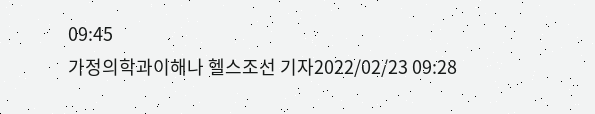09:45
가정의학과이해나 헬스조선 기자2022/02/23 09:28